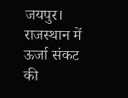जयपुर। राजस्थान में ऊर्जा संकट की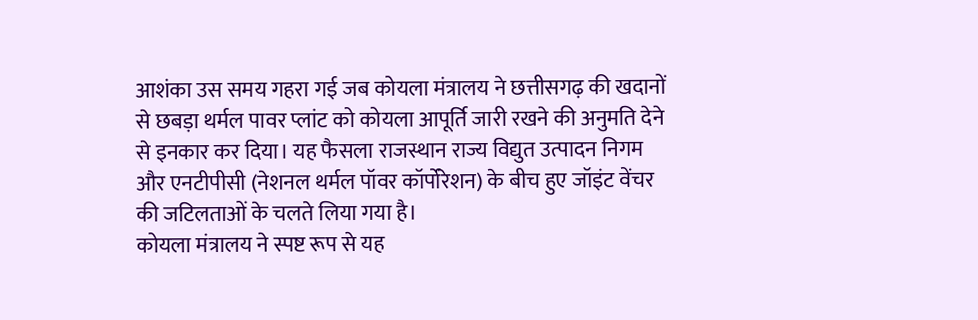आशंका उस समय गहरा गई जब कोयला मंत्रालय ने छत्तीसगढ़ की खदानों से छबड़ा थर्मल पावर प्लांट को कोयला आपूर्ति जारी रखने की अनुमति देने से इनकार कर दिया। यह फैसला राजस्थान राज्य विद्युत उत्पादन निगम और एनटीपीसी (नेशनल थर्मल पॉवर कॉर्पोरेशन) के बीच हुए जॉइंट वेंचर की जटिलताओं के चलते लिया गया है।
कोयला मंत्रालय ने स्पष्ट रूप से यह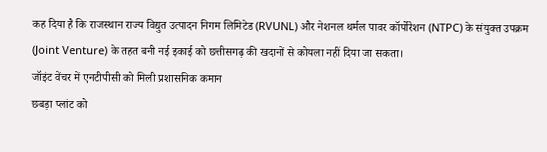कह दिया है कि राजस्थान राज्य विद्युत उत्पादन निगम लिमिटेड (RVUNL) और नेशनल थर्मल पावर कॉर्पोरेशन (NTPC) के संयुक्त उपक्रम (Joint Venture) के तहत बनी नई इकाई को छत्तीसगढ़ की खदानों से कोयला नहीं दिया जा सकता।
जॉइंट वेंचर में एनटीपीसी को मिली प्रशासनिक कमान
छबड़ा प्लांट को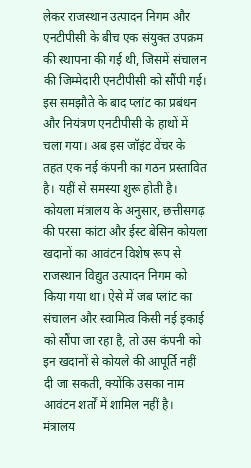लेकर राजस्थान उत्पादन निगम और एनटीपीसी के बीच एक संयुक्त उपक्रम की स्थापना की गई थी, जिसमें संचालन की जिम्मेदारी एनटीपीसी को सौंपी गई। इस समझौते के बाद प्लांट का प्रबंधन और नियंत्रण एनटीपीसी के हाथों में चला गया। अब इस जॉइंट वेंचर के तहत एक नई कंपनी का गठन प्रस्तावित है। यहीं से समस्या शुरू होती है।
कोयला मंत्रालय के अनुसार, छत्तीसगढ़ की परसा कांटा और ईस्ट बेसिन कोयला खदानों का आवंटन विशेष रूप से राजस्थान विद्युत उत्पादन निगम को किया गया था। ऐसे में जब प्लांट का संचालन और स्वामित्व किसी नई इकाई को सौंपा जा रहा है, तो उस कंपनी को इन खदानों से कोयले की आपूर्ति नहीं दी जा सकती, क्योंकि उसका नाम आवंटन शर्तों में शामिल नहीं है।
मंत्रालय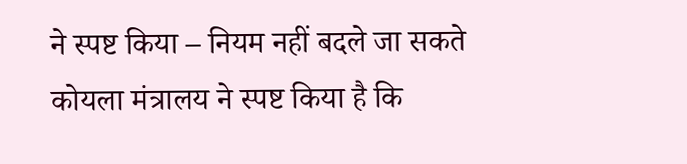ने स्पष्ट किया – नियम नहीं बदले जा सकते
कोयला मंत्रालय ने स्पष्ट किया है कि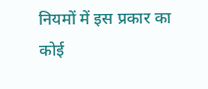नियमों में इस प्रकार का कोई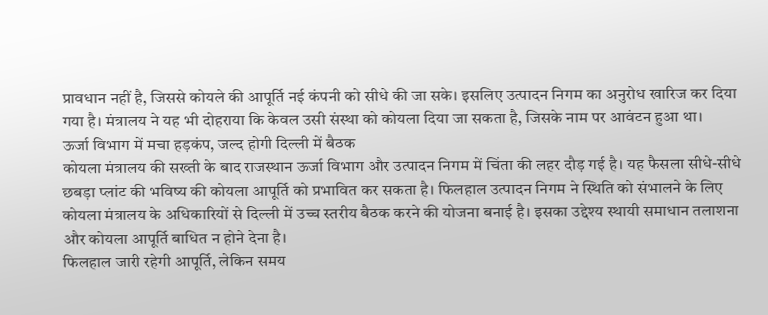प्रावधान नहीं है, जिससे कोयले की आपूर्ति नई कंपनी को सीधे की जा सके। इसलिए उत्पादन निगम का अनुरोध खारिज कर दिया गया है। मंत्रालय ने यह भी दोहराया कि केवल उसी संस्था को कोयला दिया जा सकता है, जिसके नाम पर आवंटन हुआ था।
ऊर्जा विभाग में मचा हड़कंप, जल्द होगी दिल्ली में बैठक
कोयला मंत्रालय की सख्ती के बाद राजस्थान ऊर्जा विभाग और उत्पादन निगम में चिंता की लहर दौड़ गई है। यह फैसला सीधे-सीधे छबड़ा प्लांट की भविष्य की कोयला आपूर्ति को प्रभावित कर सकता है। फिलहाल उत्पादन निगम ने स्थिति को संभालने के लिए कोयला मंत्रालय के अधिकारियों से दिल्ली में उच्च स्तरीय बैठक करने की योजना बनाई है। इसका उद्देश्य स्थायी समाधान तलाशना और कोयला आपूर्ति बाधित न होने देना है।
फिलहाल जारी रहेगी आपूर्ति, लेकिन समय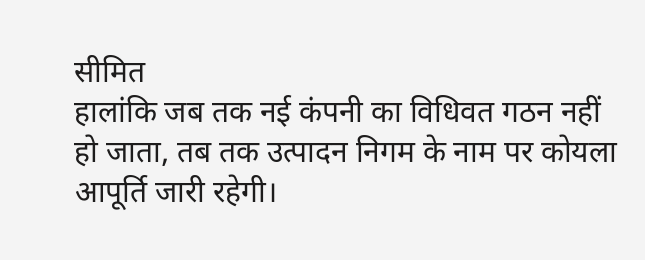सीमित
हालांकि जब तक नई कंपनी का विधिवत गठन नहीं हो जाता, तब तक उत्पादन निगम के नाम पर कोयला आपूर्ति जारी रहेगी।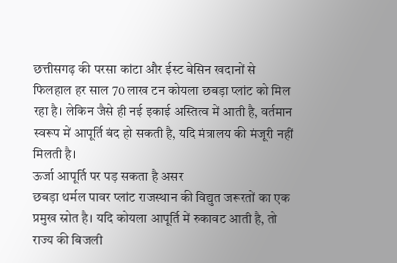छत्तीसगढ़ की परसा कांटा और ईस्ट बेसिन खदानों से फिलहाल हर साल 70 लाख टन कोयला छबड़ा प्लांट को मिल रहा है। लेकिन जैसे ही नई इकाई अस्तित्व में आती है, वर्तमान स्वरूप में आपूर्ति बंद हो सकती है, यदि मंत्रालय की मंजूरी नहीं मिलती है।
ऊर्जा आपूर्ति पर पड़ सकता है असर
छबड़ा थर्मल पावर प्लांट राजस्थान की विद्युत जरूरतों का एक प्रमुख स्रोत है। यदि कोयला आपूर्ति में रुकावट आती है, तो राज्य की बिजली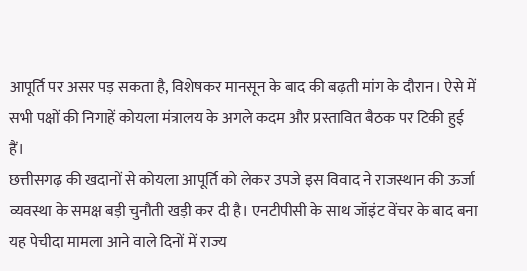आपूर्ति पर असर पड़ सकता है, विशेषकर मानसून के बाद की बढ़ती मांग के दौरान। ऐसे में सभी पक्षों की निगाहें कोयला मंत्रालय के अगले कदम और प्रस्तावित बैठक पर टिकी हुई हैं।
छत्तीसगढ़ की खदानों से कोयला आपूर्ति को लेकर उपजे इस विवाद ने राजस्थान की ऊर्जा व्यवस्था के समक्ष बड़ी चुनौती खड़ी कर दी है। एनटीपीसी के साथ जॉइंट वेंचर के बाद बना यह पेचीदा मामला आने वाले दिनों में राज्य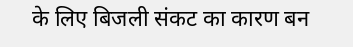के लिए बिजली संकट का कारण बन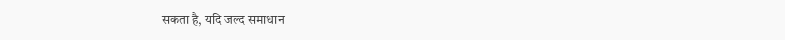सकता है, यदि जल्द समाधान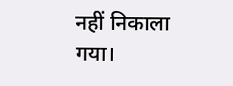नहीं निकाला गया।